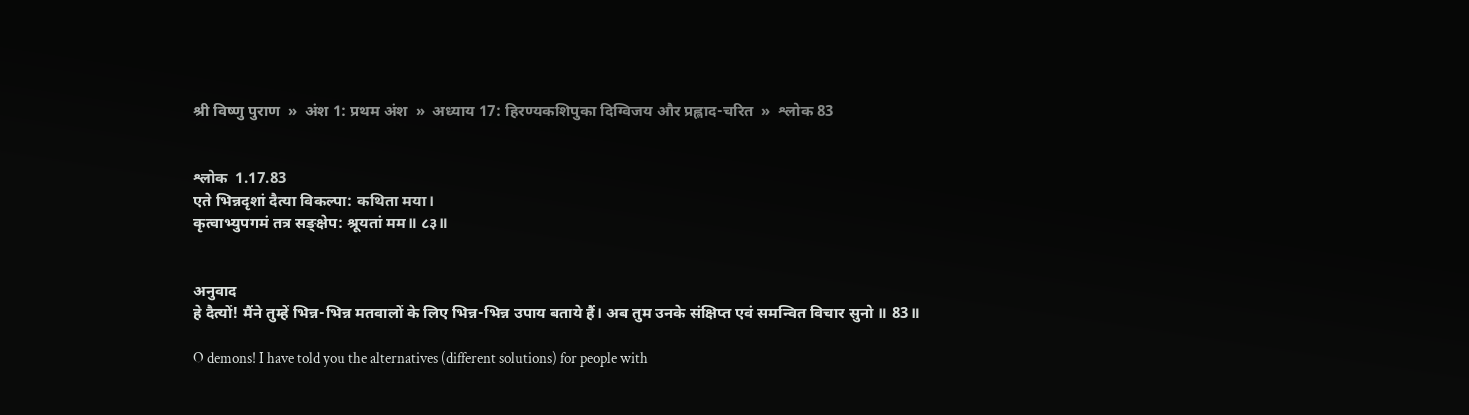श्री विष्णु पुराण  »  अंश 1: प्रथम अंश  »  अध्याय 17: हिरण्यकशिपुका दिग्विजय और प्रह्लाद-चरित  »  श्लोक 83


श्लोक  1.17.83
एते भिन्नदृशां दैत्या विकल्पा: कथिता मया।
कृत्वाभ्युपगमं तत्र सङ्क्षेप: श्रूयतां मम॥ ८३॥


अनुवाद
हे दैत्यों! मैंने तुम्हें भिन्न-भिन्न मतवालों के लिए भिन्न-भिन्न उपाय बताये हैं। अब तुम उनके संक्षिप्त एवं समन्वित विचार सुनो ॥ 83॥

O demons! I have told you the alternatives (different solutions) for people with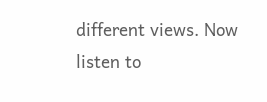different views. Now listen to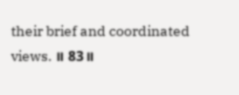their brief and coordinated views. ॥ 83॥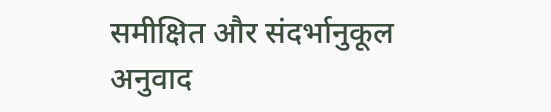समीक्षित और संदर्भानुकूल अनुवाद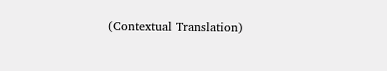(Contextual Translation)